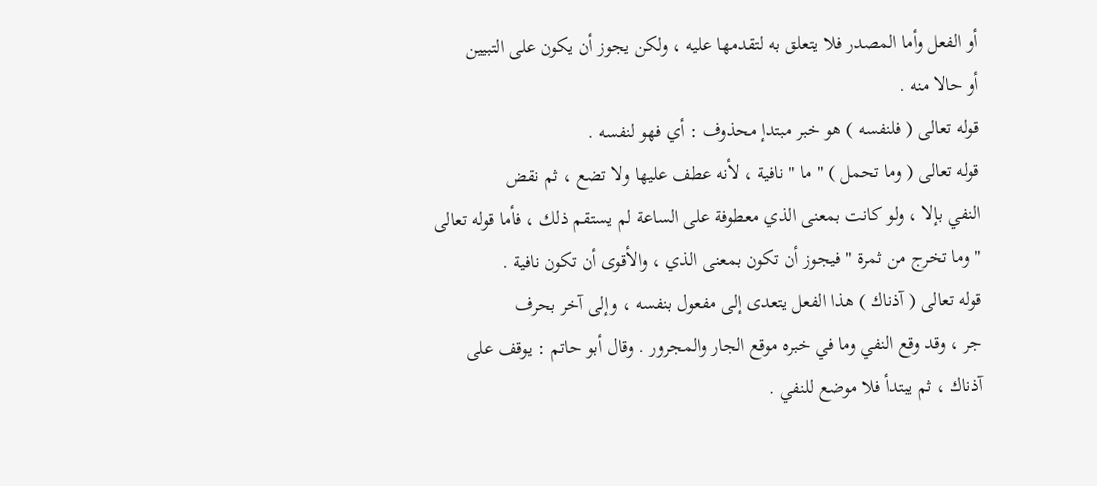أو الفعل وأما المصدر فلا يتعلق به لتقدمها عليه ، ولكن يجوز أن يكون على التبيين
أو حالا منه .
قوله تعالى ( فلنفسه ) هو خبر مبتدإ محذوف : أي فهو لنفسه .
قوله تعالى ( وما تحمل ) " ما " نافية ، لأنه عطف عليها ولا تضع ، ثم نقض
النفي بإلا ، ولو كانت بمعنى الذي معطوفة على الساعة لم يستقم ذلك ، فأما قوله تعالى
" وما تخرج من ثمرة " فيجوز أن تكون بمعنى الذي ، والأقوى أن تكون نافية .
قوله تعالى ( آذناك ) هذا الفعل يتعدى إلى مفعول بنفسه ، وإلى آخر بحرف
جر ، وقد وقع النفي وما في خبره موقع الجار والمجرور . وقال أبو حاتم : يوقف على
آذناك ، ثم يبتدأ فلا موضع للنفي .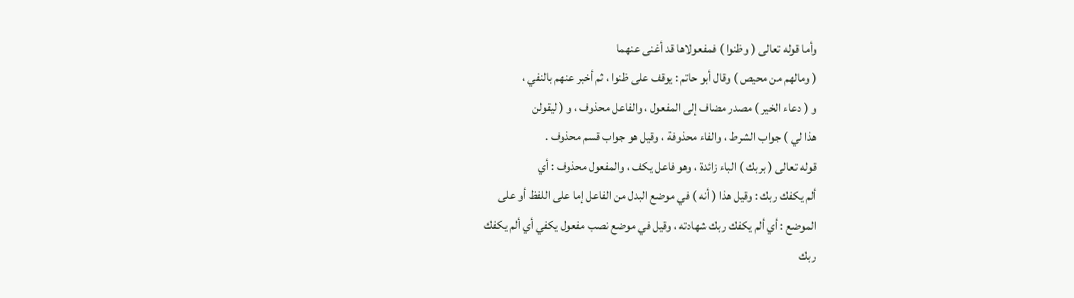وأما قوله تعالى ( وظنوا ) فمفعولاها قد أغنى عنهما
( ومالهم من محيص ) وقال أبو حاتم : يوقف على ظنوا ، ثم أخبر عنهم بالنفي ،
و ( دعاء الخير ) مصدر مضاف إلى المفعول ، والفاعل محذوف ، و ( ليقولن
هذا لي ) جواب الشرط ، والفاء محذوفة ، وقيل هو جواب قسم محذوف .
قوله تعالى ( بربك ) الباء زائدة ، وهو فاعل يكف ، والمفعول محذوف : أي
ألم يكفك ربك : وقيل هذا ( أنه ) في موضع البدل من الفاعل إما على اللفظ أو على
الموضع : أي ألم يكفك ربك شهادته ، وقيل في موضع نصب مفعول يكفي أي ألم يكفك
ربك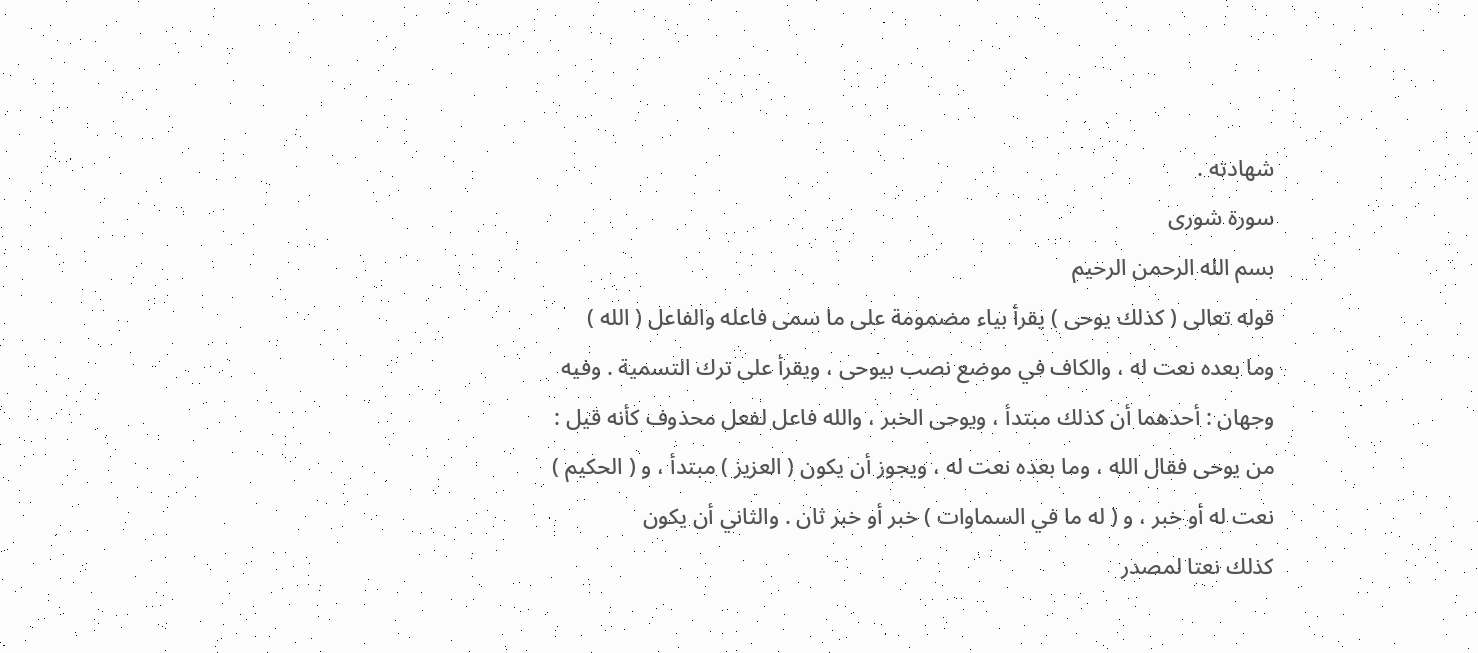شهادته .
سورة شورى
بسم الله الرحمن الرحيم
قوله تعالى ( كذلك يوحى ) يقرأ بياء مضمومة على ما سمى فاعله والفاعل ( الله )
وما بعده نعت له ، والكاف في موضع نصب بيوحى ، ويقرأ على ترك التسمية . وفيه
وجهان : أحدهما أن كذلك مبتدأ ، ويوحى الخبر ، والله فاعل لفعل محذوف كأنه قيل :
من يوحى فقال الله ، وما بعده نعت له ، ويجوز أن يكون ( العزيز ) مبتدأ ، و ( الحكيم )
نعت له أو خبر ، و ( له ما في السماوات ) خبر أو خبر ثان . والثاني أن يكون
كذلك نعتا لمصدر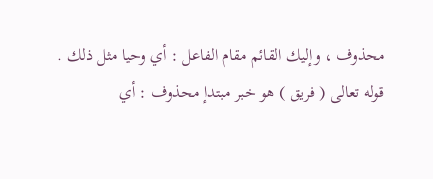محذوف ، وإليك القائم مقام الفاعل : أي وحيا مثل ذلك .
قوله تعالى ( فريق ) هو خبر مبتدإ محذوف : أي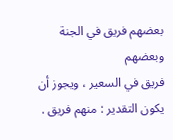بعضهم فريق في الجنة وبعضهم
فريق في السعير ، ويجوز أن يكون التقدير : منهم فريق .